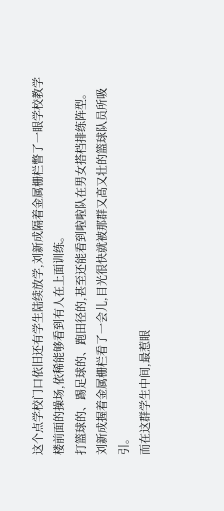这个点学校门口依旧还有学生陆续放学,刘新成隔着金属栅栏瞥了一眼学校教学楼前面的操场,依稀能够看到有人在上面训练。
打篮球的、踢足球的、跑田径的,甚至还能看到啦啦队在男女搭档排练阵型。
刘新成握着金属栅栏看了一会儿,目光很快就被那群又高又壮的篮球队员所吸引。
而在这群学生中间,最惹眼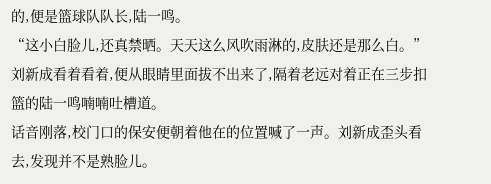的,便是篮球队队长,陆一鸣。
“这小白脸儿,还真禁晒。天天这么风吹雨淋的,皮肤还是那么白。”
刘新成看着看着,便从眼睛里面拔不出来了,隔着老远对着正在三步扣篮的陆一鸣喃喃吐槽道。
话音刚落,校门口的保安便朝着他在的位置喊了一声。刘新成歪头看去,发现并不是熟脸儿。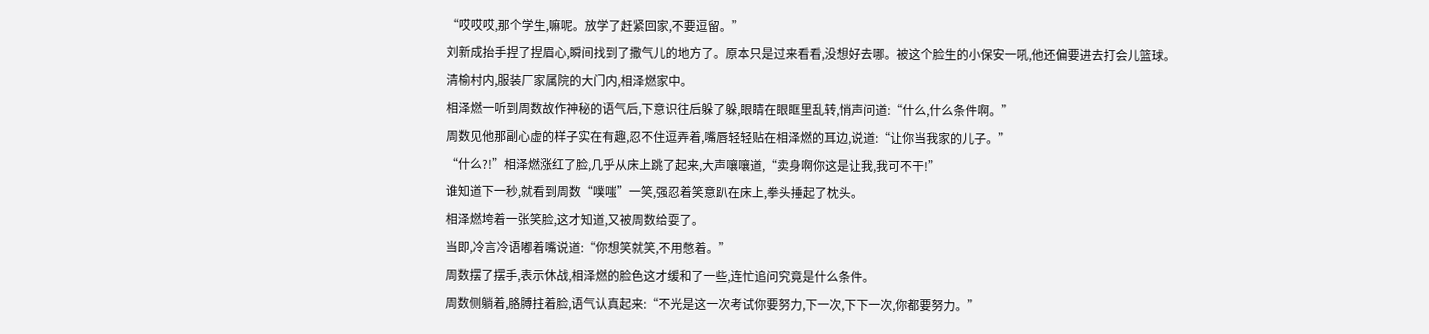“哎哎哎,那个学生,嘛呢。放学了赶紧回家,不要逗留。”
刘新成抬手捏了捏眉心,瞬间找到了撒气儿的地方了。原本只是过来看看,没想好去哪。被这个脸生的小保安一吼,他还偏要进去打会儿篮球。
清榆村内,服装厂家属院的大门内,相泽燃家中。
相泽燃一听到周数故作神秘的语气后,下意识往后躲了躲,眼睛在眼眶里乱转,悄声问道:“什么,什么条件啊。”
周数见他那副心虚的样子实在有趣,忍不住逗弄着,嘴唇轻轻贴在相泽燃的耳边,说道:“让你当我家的儿子。”
“什么?!”相泽燃涨红了脸,几乎从床上跳了起来,大声嚷嚷道,“卖身啊你这是让我,我可不干!”
谁知道下一秒,就看到周数“噗嗤”一笑,强忍着笑意趴在床上,拳头捶起了枕头。
相泽燃垮着一张笑脸,这才知道,又被周数给耍了。
当即,冷言冷语嘟着嘴说道:“你想笑就笑,不用憋着。”
周数摆了摆手,表示休战,相泽燃的脸色这才缓和了一些,连忙追问究竟是什么条件。
周数侧躺着,胳膊拄着脸,语气认真起来:“不光是这一次考试你要努力,下一次,下下一次,你都要努力。”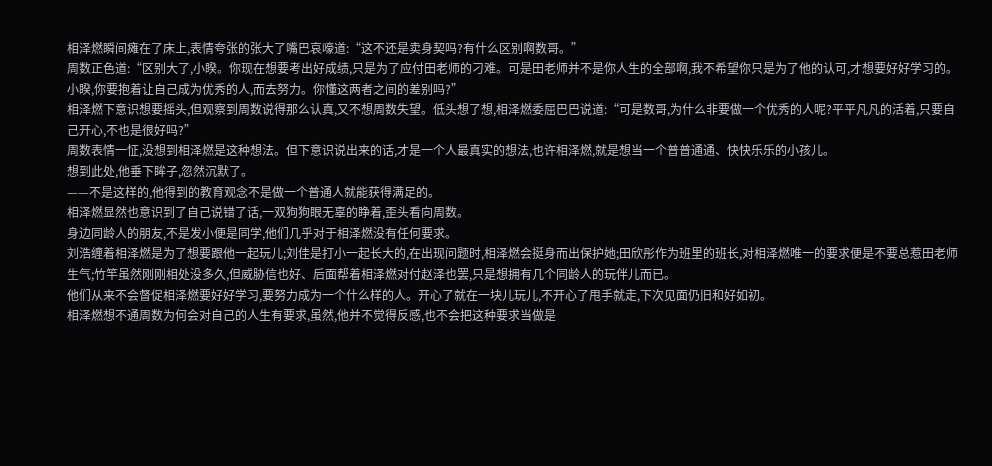相泽燃瞬间瘫在了床上,表情夸张的张大了嘴巴哀嚎道:“这不还是卖身契吗?有什么区别啊数哥。”
周数正色道:“区别大了,小睽。你现在想要考出好成绩,只是为了应付田老师的刁难。可是田老师并不是你人生的全部啊,我不希望你只是为了他的认可,才想要好好学习的。小睽,你要抱着让自己成为优秀的人,而去努力。你懂这两者之间的差别吗?”
相泽燃下意识想要摇头,但观察到周数说得那么认真,又不想周数失望。低头想了想,相泽燃委屈巴巴说道:“可是数哥,为什么非要做一个优秀的人呢?平平凡凡的活着,只要自己开心,不也是很好吗?”
周数表情一怔,没想到相泽燃是这种想法。但下意识说出来的话,才是一个人最真实的想法,也许相泽燃,就是想当一个普普通通、快快乐乐的小孩儿。
想到此处,他垂下眸子,忽然沉默了。
——不是这样的,他得到的教育观念不是做一个普通人就能获得满足的。
相泽燃显然也意识到了自己说错了话,一双狗狗眼无辜的睁着,歪头看向周数。
身边同龄人的朋友,不是发小便是同学,他们几乎对于相泽燃没有任何要求。
刘浩缠着相泽燃是为了想要跟他一起玩儿;刘佳是打小一起长大的,在出现问题时,相泽燃会挺身而出保护她;田欣彤作为班里的班长,对相泽燃唯一的要求便是不要总惹田老师生气;竹竿虽然刚刚相处没多久,但威胁信也好、后面帮着相泽燃对付赵泽也罢,只是想拥有几个同龄人的玩伴儿而已。
他们从来不会督促相泽燃要好好学习,要努力成为一个什么样的人。开心了就在一块儿玩儿,不开心了甩手就走,下次见面仍旧和好如初。
相泽燃想不通周数为何会对自己的人生有要求,虽然,他并不觉得反感,也不会把这种要求当做是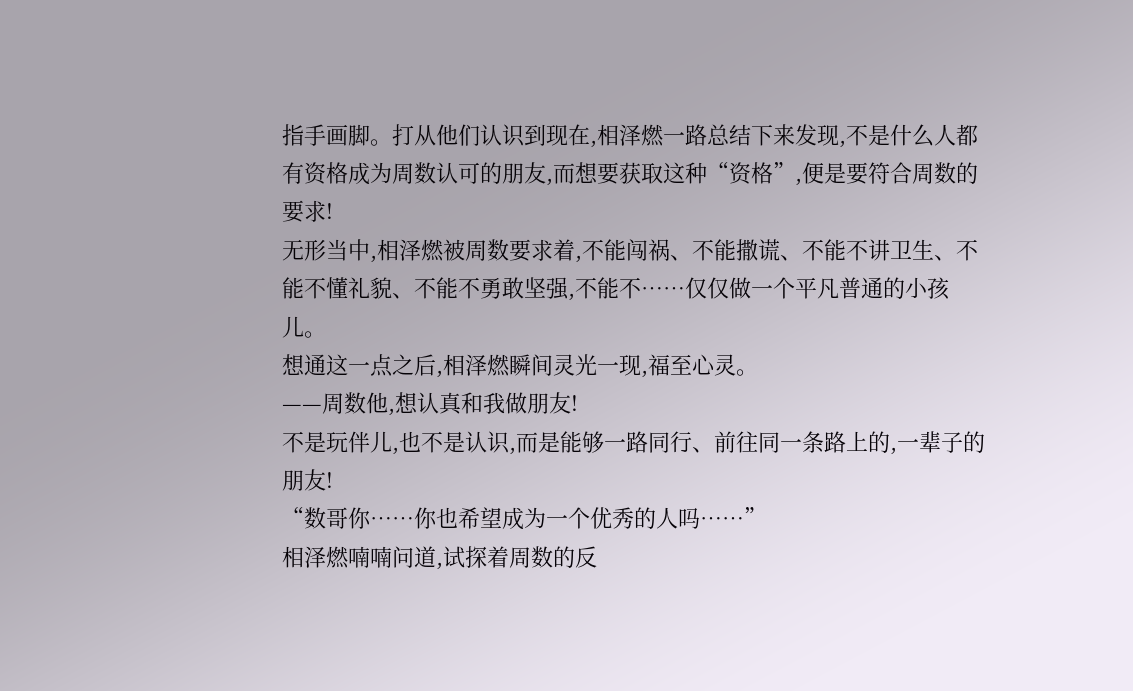指手画脚。打从他们认识到现在,相泽燃一路总结下来发现,不是什么人都有资格成为周数认可的朋友,而想要获取这种“资格”,便是要符合周数的要求!
无形当中,相泽燃被周数要求着,不能闯祸、不能撒谎、不能不讲卫生、不能不懂礼貌、不能不勇敢坚强,不能不……仅仅做一个平凡普通的小孩儿。
想通这一点之后,相泽燃瞬间灵光一现,福至心灵。
——周数他,想认真和我做朋友!
不是玩伴儿,也不是认识,而是能够一路同行、前往同一条路上的,一辈子的朋友!
“数哥你……你也希望成为一个优秀的人吗……”
相泽燃喃喃问道,试探着周数的反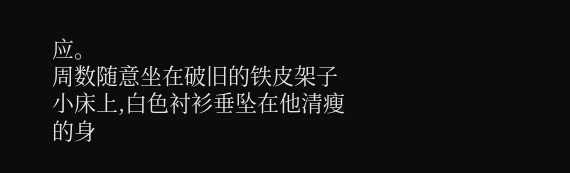应。
周数随意坐在破旧的铁皮架子小床上,白色衬衫垂坠在他清瘦的身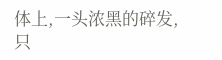体上,一头浓黑的碎发,只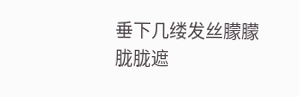垂下几缕发丝朦朦胧胧遮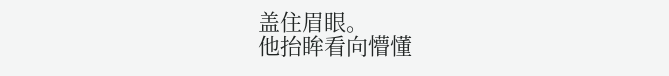盖住眉眼。
他抬眸看向懵懂